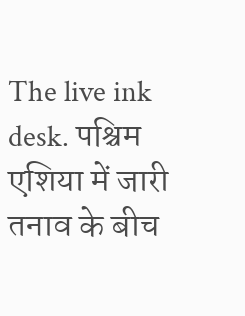The live ink desk. पश्चिम एशिया में जारी तनाव के बीच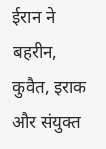ईरान ने बहरीन, कुवैत, इराक और संयुक्त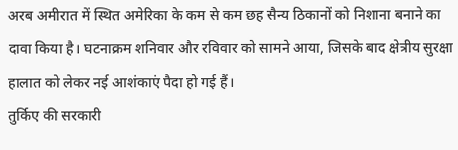अरब अमीरात में स्थित अमेरिका के कम से कम छह सैन्य ठिकानों को निशाना बनाने का दावा किया है। घटनाक्रम शनिवार और रविवार को सामने आया, जिसके बाद क्षेत्रीय सुरक्षा हालात को लेकर नई आशंकाएं पैदा हो गई हैं।
तुर्किए की सरकारी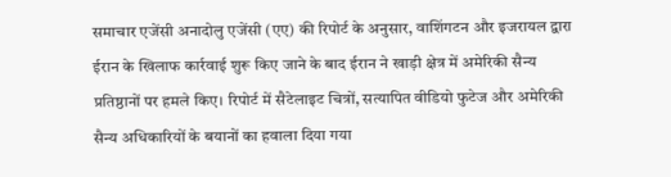समाचार एजेंसी अनादोलु एजेंसी (एए) की रिपोर्ट के अनुसार, वाशिंगटन और इजरायल द्वारा ईरान के खिलाफ कार्रवाई शुरू किए जाने के बाद ईरान ने खाड़ी क्षेत्र में अमेरिकी सैन्य प्रतिष्ठानों पर हमले किए। रिपोर्ट में सैटेलाइट चित्रों, सत्यापित वीडियो फुटेज और अमेरिकी सैन्य अधिकारियों के बयानों का हवाला दिया गया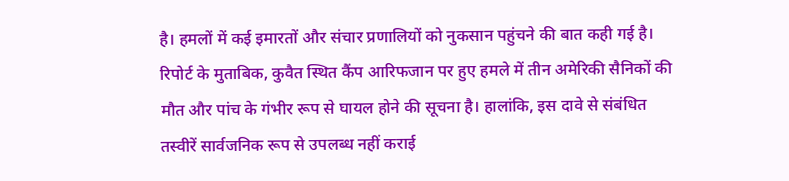है। हमलों में कई इमारतों और संचार प्रणालियों को नुकसान पहुंचने की बात कही गई है।
रिपोर्ट के मुताबिक, कुवैत स्थित कैंप आरिफजान पर हुए हमले में तीन अमेरिकी सैनिकों की मौत और पांच के गंभीर रूप से घायल होने की सूचना है। हालांकि, इस दावे से संबंधित तस्वीरें सार्वजनिक रूप से उपलब्ध नहीं कराई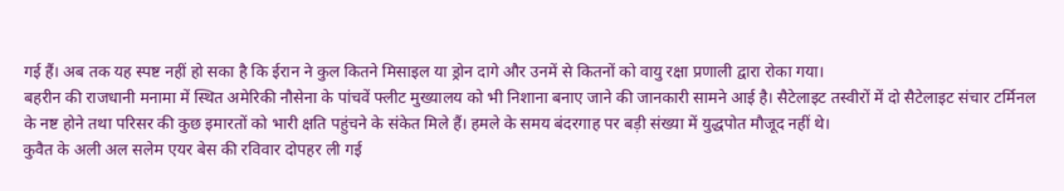गई हैं। अब तक यह स्पष्ट नहीं हो सका है कि ईरान ने कुल कितने मिसाइल या ड्रोन दागे और उनमें से कितनों को वायु रक्षा प्रणाली द्वारा रोका गया।
बहरीन की राजधानी मनामा में स्थित अमेरिकी नौसेना के पांचवें फ्लीट मुख्यालय को भी निशाना बनाए जाने की जानकारी सामने आई है। सैटेलाइट तस्वीरों में दो सैटेलाइट संचार टर्मिनल के नष्ट होने तथा परिसर की कुछ इमारतों को भारी क्षति पहुंचने के संकेत मिले हैं। हमले के समय बंदरगाह पर बड़ी संख्या में युद्धपोत मौजूद नहीं थे।
कुवैत के अली अल सलेम एयर बेस की रविवार दोपहर ली गई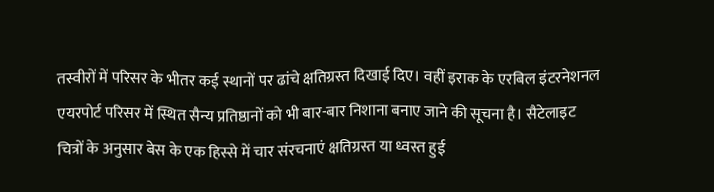तस्वीरों में परिसर के भीतर कई स्थानों पर ढांचे क्षतिग्रस्त दिखाई दिए। वहीं इराक के एरबिल इंटरनेशनल एयरपोर्ट परिसर में स्थित सैन्य प्रतिष्ठानों को भी बार-बार निशाना बनाए जाने की सूचना है। सैटेलाइट चित्रों के अनुसार बेस के एक हिस्से में चार संरचनाएं क्षतिग्रस्त या ध्वस्त हुई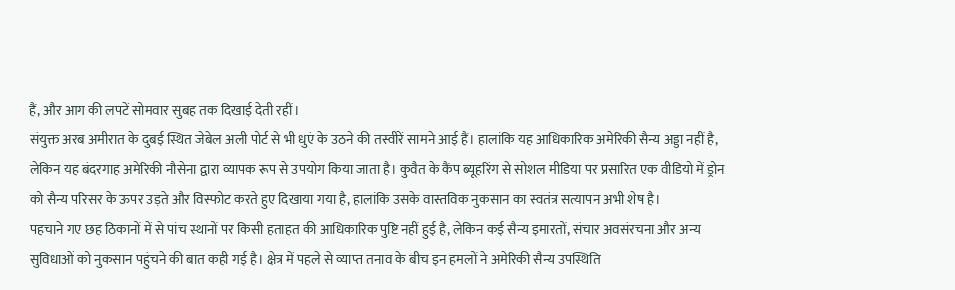हैं, और आग की लपटें सोमवार सुबह तक दिखाई देती रहीं।
संयुक्त अरब अमीरात के दुबई स्थित जेबेल अली पोर्ट से भी धुएं के उठने की तस्वीरें सामने आई हैं। हालांकि यह आधिकारिक अमेरिकी सैन्य अड्डा नहीं है, लेकिन यह बंदरगाह अमेरिकी नौसेना द्वारा व्यापक रूप से उपयोग किया जाता है। कुवैत के कैंप ब्यूहरिंग से सोशल मीडिया पर प्रसारित एक वीडियो में ड्रोन को सैन्य परिसर के ऊपर उड़ते और विस्फोट करते हुए दिखाया गया है, हालांकि उसके वास्तविक नुकसान का स्वतंत्र सत्यापन अभी शेष है।
पहचाने गए छह ठिकानों में से पांच स्थानों पर किसी हताहत की आधिकारिक पुष्टि नहीं हुई है, लेकिन कई सैन्य इमारतों, संचार अवसंरचना और अन्य सुविधाओं को नुकसान पहुंचने की बात कही गई है। क्षेत्र में पहले से व्याप्त तनाव के बीच इन हमलों ने अमेरिकी सैन्य उपस्थिति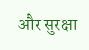और सुरक्षा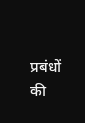प्रबंधों की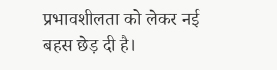प्रभावशीलता को लेकर नई बहस छेड़ दी है।